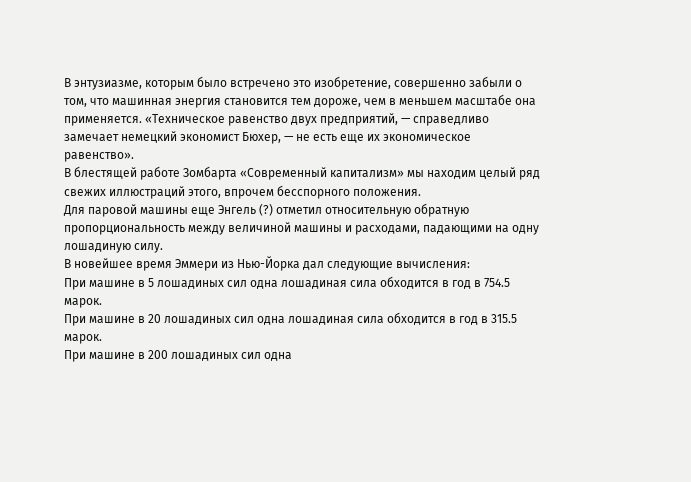В энтузиазме, которым было встречено это изобретение, совершенно забыли о том, что машинная энергия становится тем дороже, чем в меньшем масштабе она применяется. «Техническое равенство двух предприятий, — справедливо замечает немецкий экономист Бюхер, — не есть еще их экономическое равенство».
В блестящей работе Зомбарта «Современный капитализм» мы находим целый ряд свежих иллюстраций этого, впрочем бесспорного положения.
Для паровой машины еще Энгель (?) отметил относительную обратную пропорциональность между величиной машины и расходами, падающими на одну лошадиную силу.
В новейшее время Эммери из Нью-Йорка дал следующие вычисления:
При машине в 5 лошадиных сил одна лошадиная сила обходится в год в 754.5 марок.
При машине в 20 лошадиных сил одна лошадиная сила обходится в год в 315.5 марок.
При машине в 200 лошадиных сил одна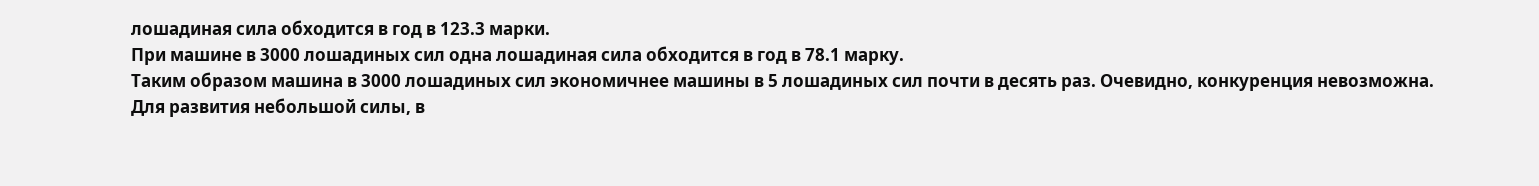лошадиная сила обходится в год в 123.3 марки.
При машине в 3000 лошадиных сил одна лошадиная сила обходится в год в 78.1 марку.
Таким образом машина в 3000 лошадиных сил экономичнее машины в 5 лошадиных сил почти в десять раз. Очевидно, конкуренция невозможна.
Для развития небольшой силы, в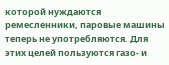которой нуждаются ремесленники, паровые машины теперь не употребляются. Для этих целей пользуются газо- и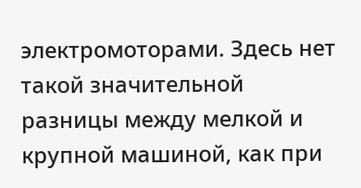электромоторами. Здесь нет такой значительной разницы между мелкой и крупной машиной, как при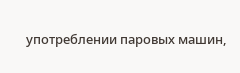употреблении паровых машин,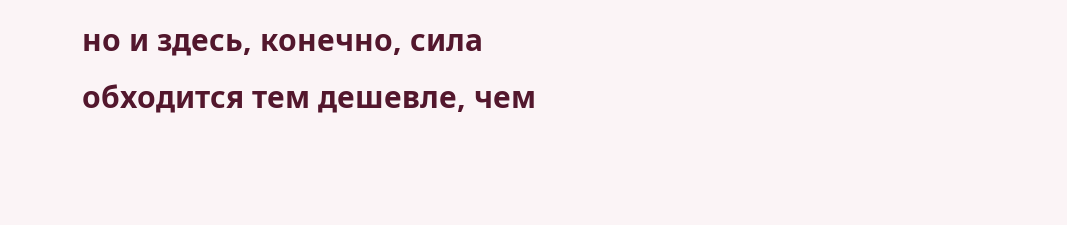но и здесь, конечно, сила обходится тем дешевле, чем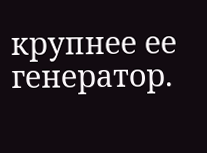крупнее ее генератор.